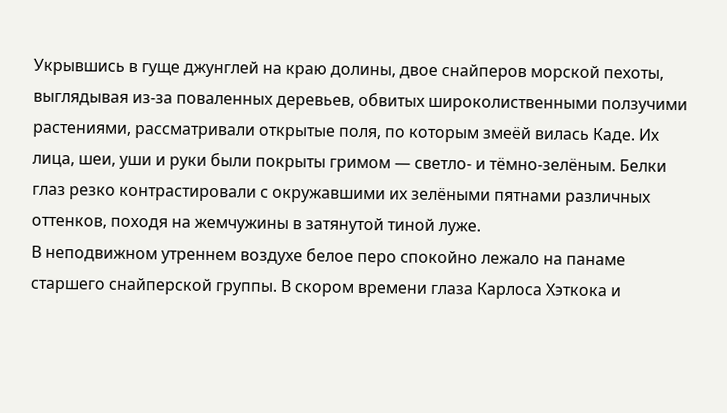Укрывшись в гуще джунглей на краю долины, двое снайперов морской пехоты, выглядывая из-за поваленных деревьев, обвитых широколиственными ползучими растениями, рассматривали открытые поля, по которым змеёй вилась Каде. Их лица, шеи, уши и руки были покрыты гримом — светло- и тёмно-зелёным. Белки глаз резко контрастировали с окружавшими их зелёными пятнами различных оттенков, походя на жемчужины в затянутой тиной луже.
В неподвижном утреннем воздухе белое перо спокойно лежало на панаме старшего снайперской группы. В скором времени глаза Карлоса Хэткока и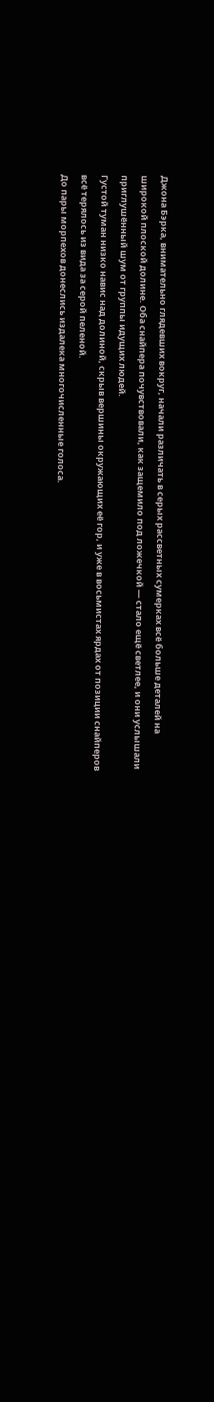Джона Бэрка, внимательно глядевших вокруг, начали различать в серых рассветных сумерках всё больше деталей на широкой плоской долине. Оба снайпера почувствовали, как защемило под ложечкой — стало ещё светлее, и они услышали приглушённый шум от группы идущих людей.
Густой туман низко навис над долиной, скрыв вершины окружающих её гор, и уже в восьмистах ярдах от позиции снайперов всё терялось из вида за серой пеленой.
До пары морпехов донеслись издалека многочисленные голоса.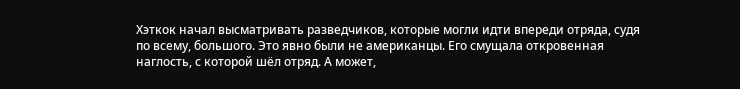Хэткок начал высматривать разведчиков, которые могли идти впереди отряда, судя по всему, большого. Это явно были не американцы. Его смущала откровенная наглость, с которой шёл отряд. А может,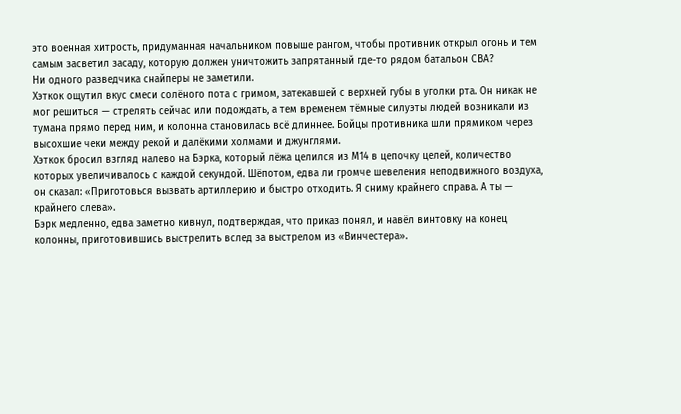это военная хитрость, придуманная начальником повыше рангом, чтобы противник открыл огонь и тем самым засветил засаду, которую должен уничтожить запрятанный где-то рядом батальон СВА?
Ни одного разведчика снайперы не заметили.
Хэткок ощутил вкус смеси солёного пота с гримом, затекавшей с верхней губы в уголки рта. Он никак не мог решиться — стрелять сейчас или подождать, а тем временем тёмные силуэты людей возникали из тумана прямо перед ним, и колонна становилась всё длиннее. Бойцы противника шли прямиком через высохшие чеки между рекой и далёкими холмами и джунглями.
Хэткок бросил взгляд налево на Бэрка, который лёжа целился из М14 в цепочку целей, количество которых увеличивалось с каждой секундой. Шёпотом, едва ли громче шевеления неподвижного воздуха, он сказал: «Приготовься вызвать артиллерию и быстро отходить. Я сниму крайнего справа. А ты — крайнего слева».
Бэрк медленно, едва заметно кивнул, подтверждая, что приказ понял, и навёл винтовку на конец колонны, приготовившись выстрелить вслед за выстрелом из «Винчестера».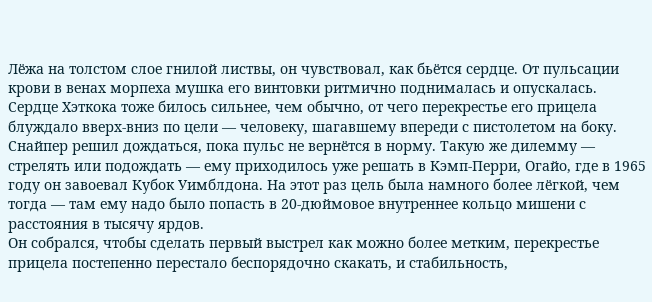Лёжа на толстом слое гнилой листвы, он чувствовал, как бьётся сердце. От пульсации крови в венах морпеха мушка его винтовки ритмично поднималась и опускалась.
Сердце Хэткока тоже билось сильнее, чем обычно, от чего перекрестье его прицела блуждало вверх-вниз по цели — человеку, шагавшему впереди с пистолетом на боку. Снайпер решил дождаться, пока пульс не вернётся в норму. Такую же дилемму — стрелять или подождать — ему приходилось уже решать в Кэмп-Перри, Огайо, где в 1965 году он завоевал Кубок Уимблдона. На этот раз цель была намного более лёгкой, чем тогда — там ему надо было попасть в 20-дюймовое внутреннее кольцо мишени с расстояния в тысячу ярдов.
Он собрался, чтобы сделать первый выстрел как можно более метким, перекрестье прицела постепенно перестало беспорядочно скакать, и стабильность,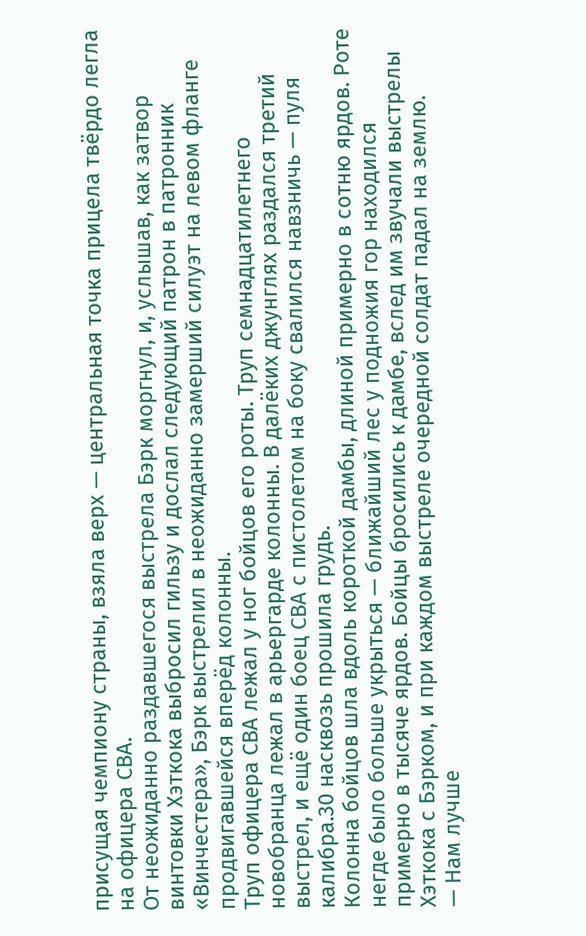присущая чемпиону страны, взяла верх — центральная точка прицела твёрдо легла на офицера СВА.
От неожиданно раздавшегося выстрела Бэрк моргнул, и, услышав, как затвор винтовки Хэткока выбросил гильзу и дослал следующий патрон в патронник «Винчестера», Бэрк выстрелил в неожиданно замерший силуэт на левом фланге продвигавшейся вперёд колонны.
Труп офицера СВА лежал у ног бойцов его роты. Труп семнадцатилетнего новобранца лежал в арьергарде колонны. В далёких джунглях раздался третий выстрел, и ещё один боец СВА с пистолетом на боку свалился навзничь — пуля калибра.30 насквозь прошила грудь.
Колонна бойцов шла вдоль короткой дамбы, длиной примерно в сотню ярдов. Роте негде было больше укрыться — ближайший лес у подножия гор находился примерно в тысяче ярдов. Бойцы бросились к дамбе, вслед им звучали выстрелы Хэткока с Бэрком, и при каждом выстреле очередной солдат падал на землю.
— Нам лучше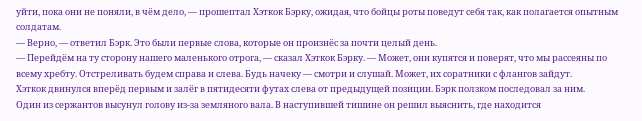уйти, пока они не поняли, в чём дело, — прошептал Хэткок Бэрку, ожидая, что бойцы роты поведут себя так, как полагается опытным солдатам.
— Верно, — ответил Бэрк. Это были первые слова, которые он произнёс за почти целый день.
— Перейдём на ту сторону нашего маленького отрога, — сказал Хэткок Бэрку. — Может, они купятся и поверят, что мы рассеяны по всему хребту. Отстреливать будем справа и слева. Будь начеку — смотри и слушай. Может, их соратники с флангов зайдут.
Хэткок двинулся вперёд первым и залёг в пятидесяти футах слева от предыдущей позиции. Бэрк ползком последовал за ним.
Один из сержантов высунул голову из-за земляного вала. В наступившей тишине он решил выяснить, где находится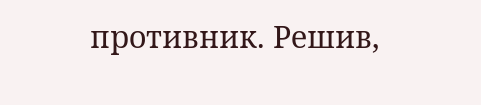противник. Решив,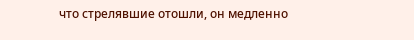что стрелявшие отошли, он медленно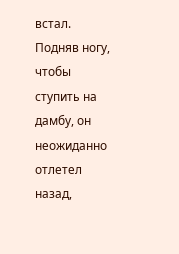встал. Подняв ногу, чтобы ступить на дамбу, он неожиданно отлетел назад,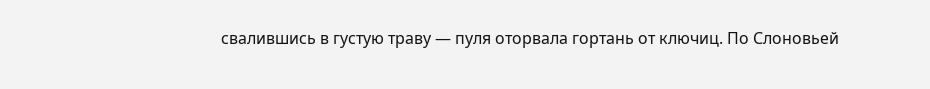свалившись в густую траву — пуля оторвала гортань от ключиц. По Слоновьей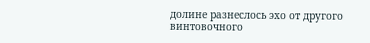долине разнеслось эхо от другого винтовочного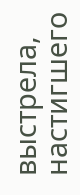выстрела, настигшего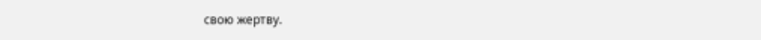свою жертву.